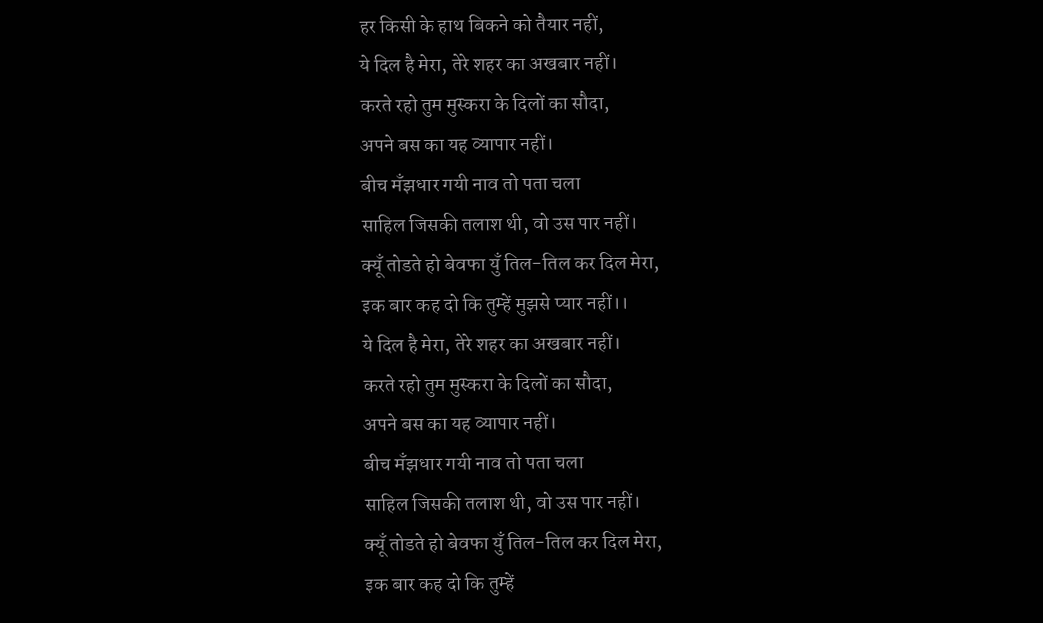हर किसी के हाथ बिकने को तैयार नहीं,
ये दिल है मेरा, तेरे शहर का अखबार नहीं।
करते रहो तुम मुस्करा के दिलों का सौदा,
अपने बस का यह व्यापार नहीं।
बीच मँझधार गयी नाव तो पता चला
साहिल जिसकी तलाश थी, वो उस पार नहीं।
क्यूँ तोडते हो बेवफा युँ तिल-तिल कर दिल मेरा,
इक बार कह दो कि तुम्हें मुझसे प्यार नहीं।।
ये दिल है मेरा, तेरे शहर का अखबार नहीं।
करते रहो तुम मुस्करा के दिलों का सौदा,
अपने बस का यह व्यापार नहीं।
बीच मँझधार गयी नाव तो पता चला
साहिल जिसकी तलाश थी, वो उस पार नहीं।
क्यूँ तोडते हो बेवफा युँ तिल-तिल कर दिल मेरा,
इक बार कह दो कि तुम्हें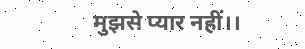मुझसे प्यार नहीं।।